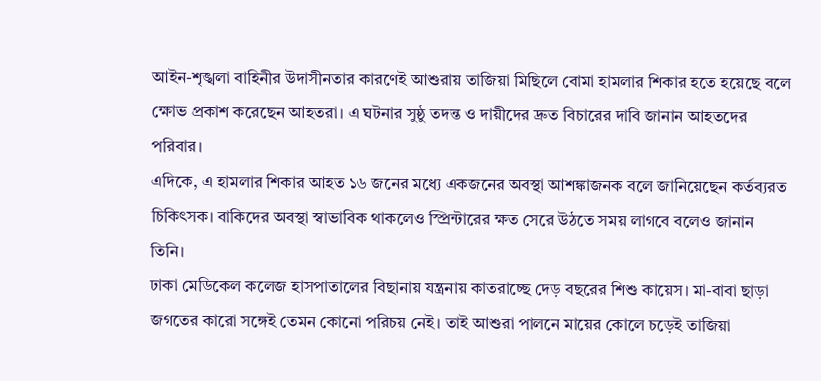আইন-শৃঙ্খলা বাহিনীর উদাসীনতার কারণেই আশুরায় তাজিয়া মিছিলে বোমা হামলার শিকার হতে হয়েছে বলে ক্ষোভ প্রকাশ করেছেন আহতরা। এ ঘটনার সুষ্ঠু তদন্ত ও দায়ীদের দ্রুত বিচারের দাবি জানান আহতদের পরিবার।
এদিকে, এ হামলার শিকার আহত ১৬ জনের মধ্যে একজনের অবস্থা আশঙ্কাজনক বলে জানিয়েছেন কর্তব্যরত চিকিৎসক। বাকিদের অবস্থা স্বাভাবিক থাকলেও স্প্রিন্টারের ক্ষত সেরে উঠতে সময় লাগবে বলেও জানান তিনি।
ঢাকা মেডিকেল কলেজ হাসপাতালের বিছানায় যন্ত্রনায় কাতরাচ্ছে দেড় বছরের শিশু কায়েস। মা-বাবা ছাড়া জগতের কারো সঙ্গেই তেমন কোনো পরিচয় নেই। তাই আশুরা পালনে মায়ের কোলে চড়েই তাজিয়া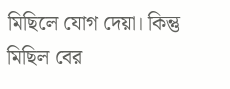মিছিলে যোগ দেয়া। কিন্তু মিছিল বের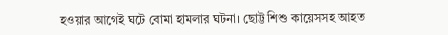হওয়ার আগেই ঘটে বোমা হামলার ঘটনা। ছোট্ট শিশু কায়েসসহ আহত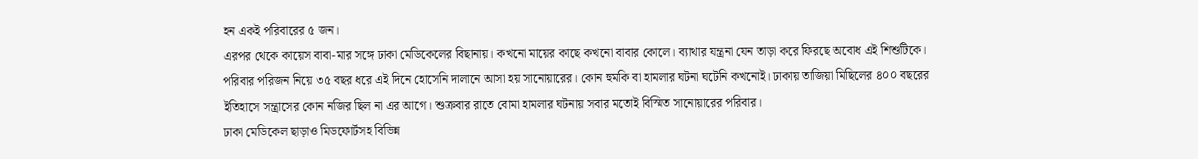হন একই পরিবারের ৫ জন।
এরপর থেকে কায়েস বাবা-মার সঙ্গে ঢাকা মেডিকেলের বিছানায়। কখনো মায়ের কাছে কখনো বাবার কোলে। ব্যাথার যন্ত্রনা যেন তাড়া করে ফিরছে অবোধ এই শিশুটিকে।
পরিবার পরিজন নিয়ে ৩৫ বছর ধরে এই দিনে হোসেনি দালানে আসা হয় সানোয়ারের। কোন হুমকি বা হামলার ঘটনা ঘটেনি কখনোই। ঢাকায় তাজিয়া মিছিলের ৪০০ বছরের ইতিহাসে সন্ত্রাসের কোন নজির ছিল না এর আগে। শুক্রবার রাতে বোমা হামলার ঘটনায় সবার মতোই বিস্মিত সানোয়ারের পরিবার।
ঢাকা মেডিকেল ছাড়াও মিডফোর্টসহ বিভিন্ন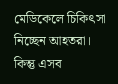মেডিকেলে চিকিৎসা নিচ্ছেন আহতরা। কিন্তু এসব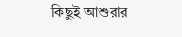কিছুই আশুরার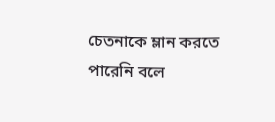চেতনাকে ম্লান করতে পারেনি বলে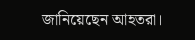জানিয়েছেন আহতরা।